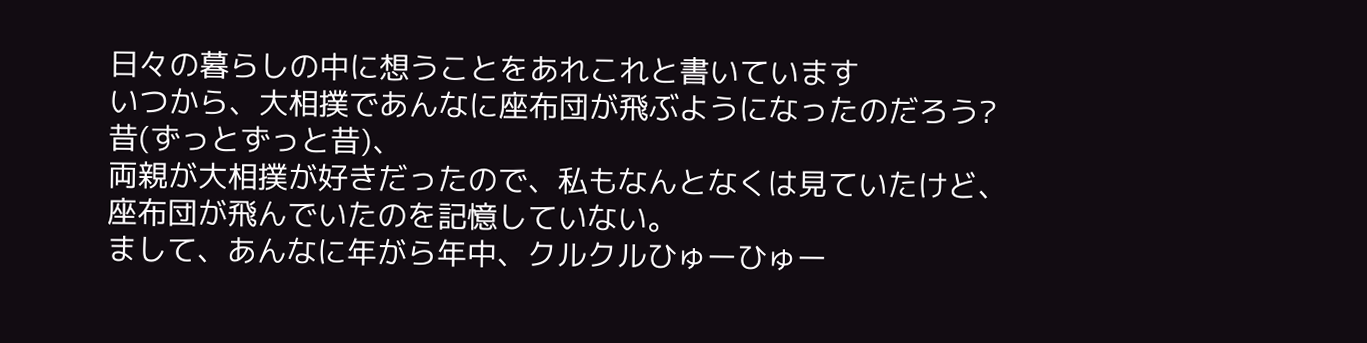日々の暮らしの中に想うことをあれこれと書いています
いつから、大相撲であんなに座布団が飛ぶようになったのだろう?
昔(ずっとずっと昔)、
両親が大相撲が好きだったので、私もなんとなくは見ていたけど、
座布団が飛んでいたのを記憶していない。
まして、あんなに年がら年中、クルクルひゅーひゅー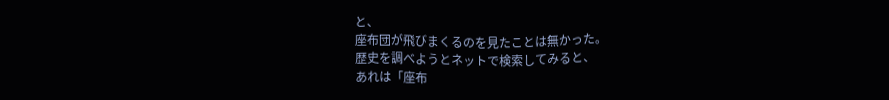と、
座布団が飛びまくるのを見たことは無かった。
歴史を調べようとネットで検索してみると、
あれは「座布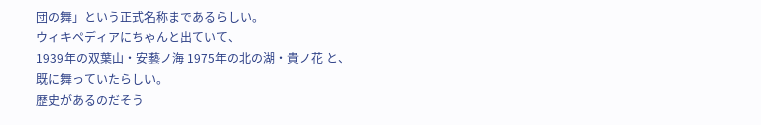団の舞」という正式名称まであるらしい。
ウィキペディアにちゃんと出ていて、
1939年の双葉山・安藝ノ海 1975年の北の湖・貴ノ花 と、
既に舞っていたらしい。
歴史があるのだそう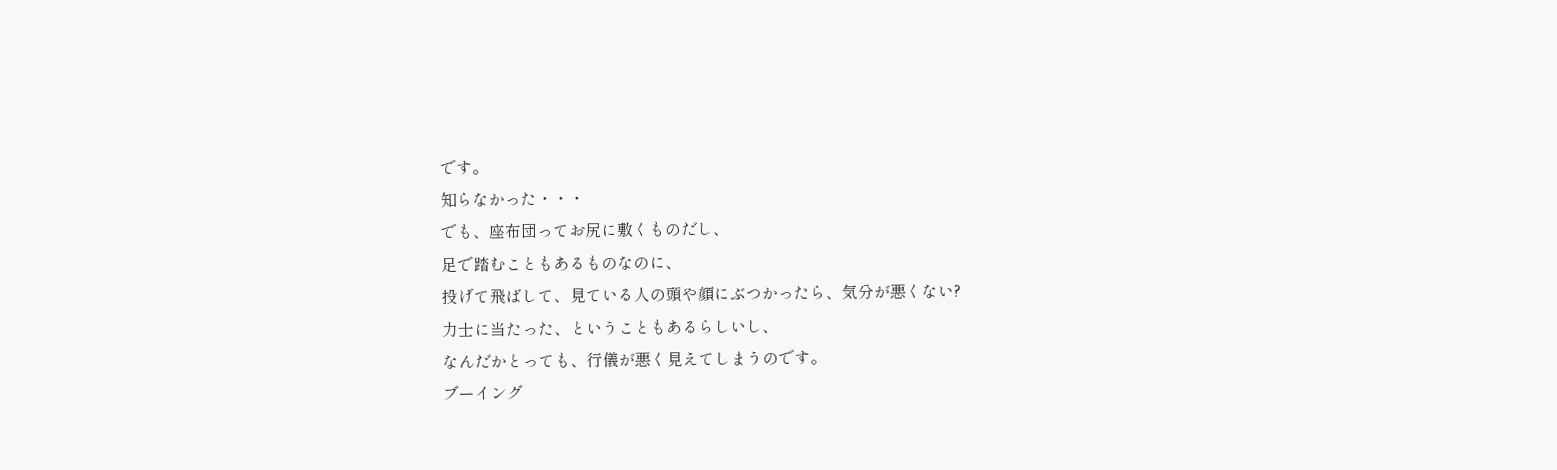です。
知らなかった・・・
でも、座布団ってお尻に敷くものだし、
足で踏むこともあるものなのに、
投げて飛ばして、見ている人の頭や顔にぶつかったら、気分が悪くない?
力士に当たった、ということもあるらしいし、
なんだかとっても、行儀が悪く見えてしまうのです。
ブーイング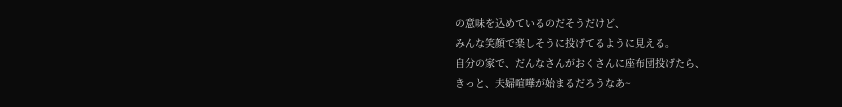の意味を込めているのだそうだけど、
みんな笑顔で楽しそうに投げてるように見える。
自分の家で、だんなさんがおくさんに座布団投げたら、
きっと、夫婦喧嘩が始まるだろうなあ~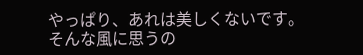やっぱり、あれは美しくないです。
そんな風に思うの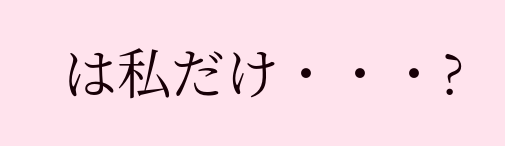は私だけ・・・?